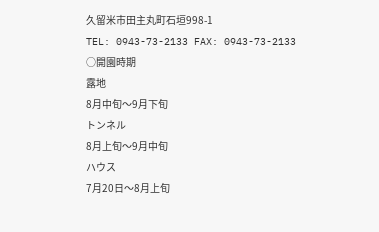久留米市田主丸町石垣998-1
TEL: 0943-73-2133 FAX: 0943-73-2133
○開園時期
露地
8月中旬〜9月下旬
トンネル
8月上旬〜9月中旬
ハウス
7月20日〜8月上旬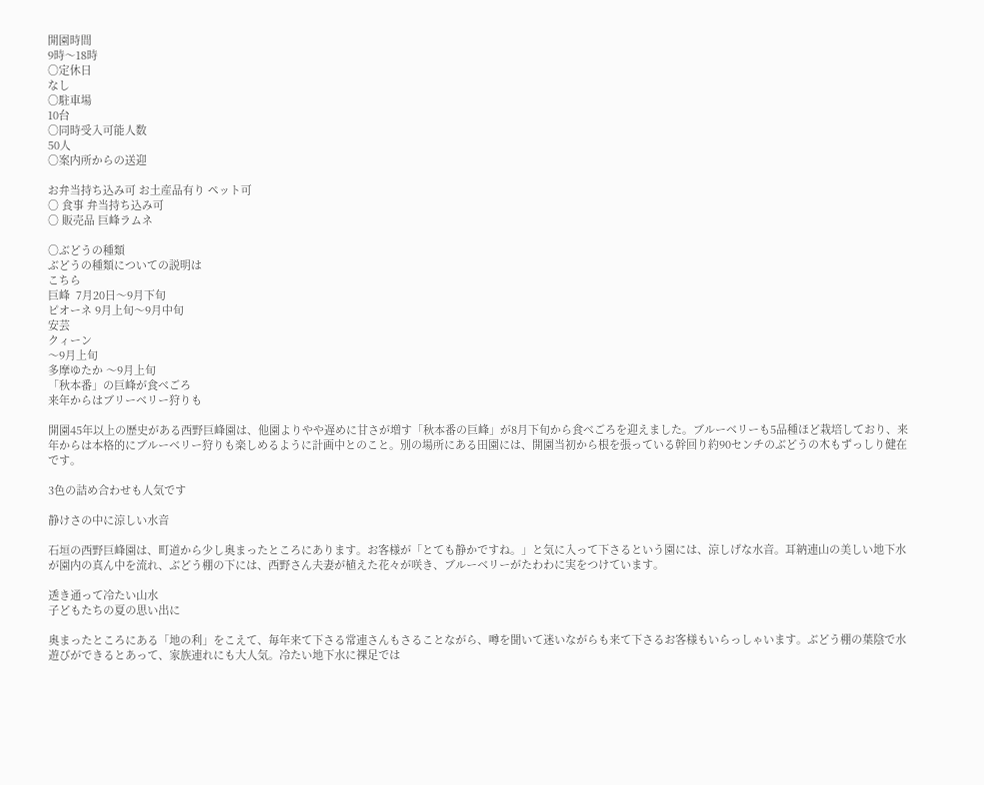開園時間
9時〜18時
○定休日
なし
○駐車場
10台
○同時受入可能人数
50人
○案内所からの送迎

お弁当持ち込み可 お土産品有り ペット可
○ 食事 弁当持ち込み可
○ 販売品 巨峰ラムネ

○ぶどうの種類
ぶどうの種類についての説明は
こちら
巨峰  7月20日〜9月下旬
ピオーネ 9月上旬〜9月中旬
安芸
クィーン
〜9月上旬
多摩ゆたか 〜9月上旬
「秋本番」の巨峰が食べごろ
来年からはブリーベリー狩りも

開園45年以上の歴史がある西野巨峰園は、他園よりやや遅めに甘さが増す「秋本番の巨峰」が8月下旬から食べごろを迎えました。ブルーベリーも5品種ほど栽培しており、来年からは本格的にブルーベリー狩りも楽しめるように計画中とのこと。別の場所にある田園には、開園当初から根を張っている幹回り約90センチのぶどうの木もずっしり健在です。

3色の詰め合わせも人気です

静けさの中に涼しい水音

石垣の西野巨峰園は、町道から少し奥まったところにあります。お客様が「とても静かですね。」と気に入って下さるという園には、涼しげな水音。耳納連山の美しい地下水が園内の真ん中を流れ、ぶどう棚の下には、西野さん夫妻が植えた花々が咲き、ブルーベリーがたわわに実をつけています。

透き通って冷たい山水
子どもたちの夏の思い出に

奥まったところにある「地の利」をこえて、毎年来て下さる常連さんもさることながら、噂を聞いて迷いながらも来て下さるお客様もいらっしゃいます。ぶどう棚の葉陰で水遊びができるとあって、家族連れにも大人気。冷たい地下水に裸足では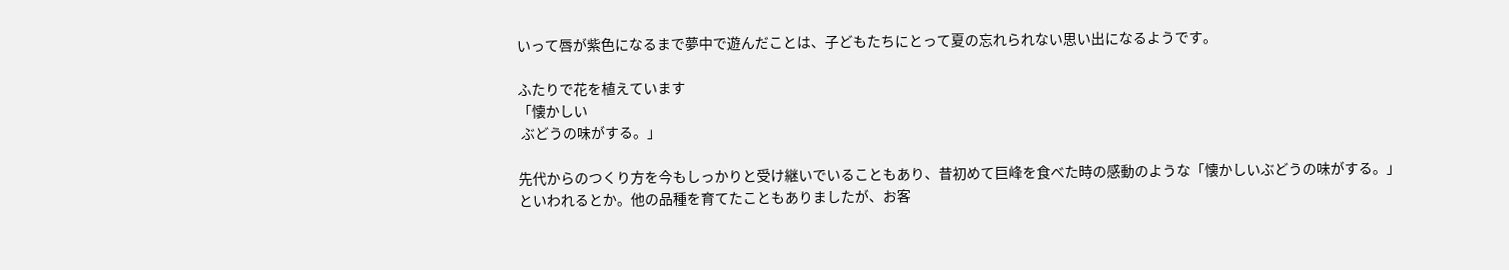いって唇が紫色になるまで夢中で遊んだことは、子どもたちにとって夏の忘れられない思い出になるようです。

ふたりで花を植えています
「懐かしい
 ぶどうの味がする。」

先代からのつくり方を今もしっかりと受け継いでいることもあり、昔初めて巨峰を食べた時の感動のような「懐かしいぶどうの味がする。」といわれるとか。他の品種を育てたこともありましたが、お客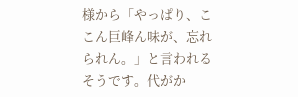様から「やっぱり、ここん巨峰ん味が、忘れられん。」と言われるそうです。代がか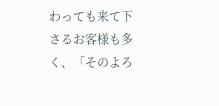わっても来て下さるお客様も多く、「そのよろ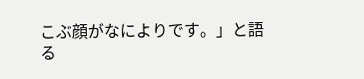こぶ顔がなによりです。」と語る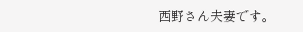西野さん夫妻です。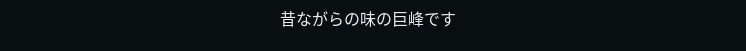昔ながらの味の巨峰です